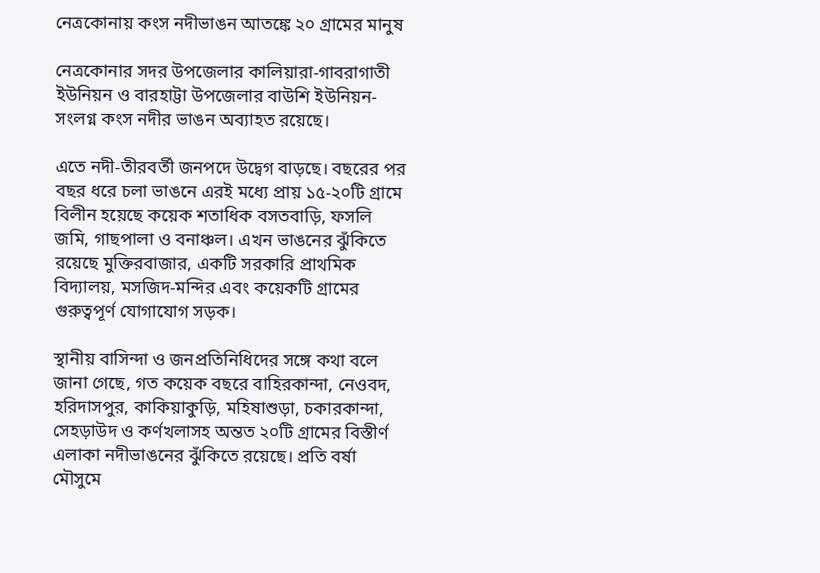নেত্রকোনায় কংস নদীভাঙন আতঙ্কে ২০ গ্রামের মানুষ

নেত্রকোনার সদর উপজেলার কালিয়ারা-গাবরাগাতী ইউনিয়ন ও বারহাট্টা উপজেলার বাউশি ইউনিয়ন-সংলগ্ন কংস নদীর ভাঙন অব্যাহত রয়েছে।

এতে নদী-তীরবর্তী জনপদে উদ্বেগ বাড়ছে। বছরের পর বছর ধরে চলা ভাঙনে এরই মধ্যে প্রায় ১৫-২০টি গ্রামে বিলীন হয়েছে কয়েক শতাধিক বসতবাড়ি, ফসলি জমি, গাছপালা ও বনাঞ্চল। এখন ভাঙনের ঝুঁকিতে রয়েছে মুক্তিরবাজার, একটি সরকারি প্রাথমিক বিদ্যালয়, মসজিদ-মন্দির এবং কয়েকটি গ্রামের গুরুত্বপূর্ণ যোগাযোগ সড়ক।

স্থানীয় বাসিন্দা ও জনপ্রতিনিধিদের সঙ্গে কথা বলে জানা গেছে, গত কয়েক বছরে বাহিরকান্দা, নেওবদ, হরিদাসপুর, কাকিয়াকুড়ি, মহিষাশুড়া, চকারকান্দা, সেহড়াউদ ও কর্ণখলাসহ অন্তত ২০টি গ্রামের বিস্তীর্ণ এলাকা নদীভাঙনের ঝুঁকিতে রয়েছে। প্রতি বর্ষা মৌসুমে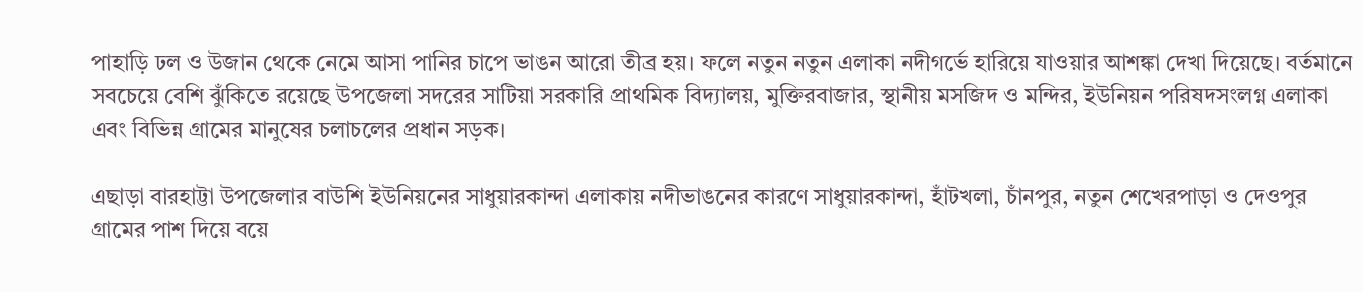পাহাড়ি ঢল ও উজান থেকে নেমে আসা পানির চাপে ভাঙন আরো তীব্র হয়। ফলে নতুন নতুন এলাকা নদীগর্ভে হারিয়ে যাওয়ার আশঙ্কা দেখা দিয়েছে। বর্তমানে সবচেয়ে বেশি ঝুঁকিতে রয়েছে উপজেলা সদরের সাটিয়া সরকারি প্রাথমিক বিদ্যালয়, মুক্তিরবাজার, স্থানীয় মসজিদ ও মন্দির, ইউনিয়ন পরিষদসংলগ্ন এলাকা এবং বিভিন্ন গ্রামের মানুষের চলাচলের প্রধান সড়ক।

এছাড়া বারহাট্টা উপজেলার বাউশি ইউনিয়নের সাধুয়ারকান্দা এলাকায় নদীভাঙনের কারণে সাধুয়ারকান্দা, হাঁটখলা, চাঁনপুর, নতুন শেখেরপাড়া ও দেওপুর গ্রামের পাশ দিয়ে বয়ে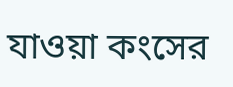যাওয়া কংসের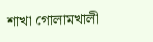শাখা গোলামখালী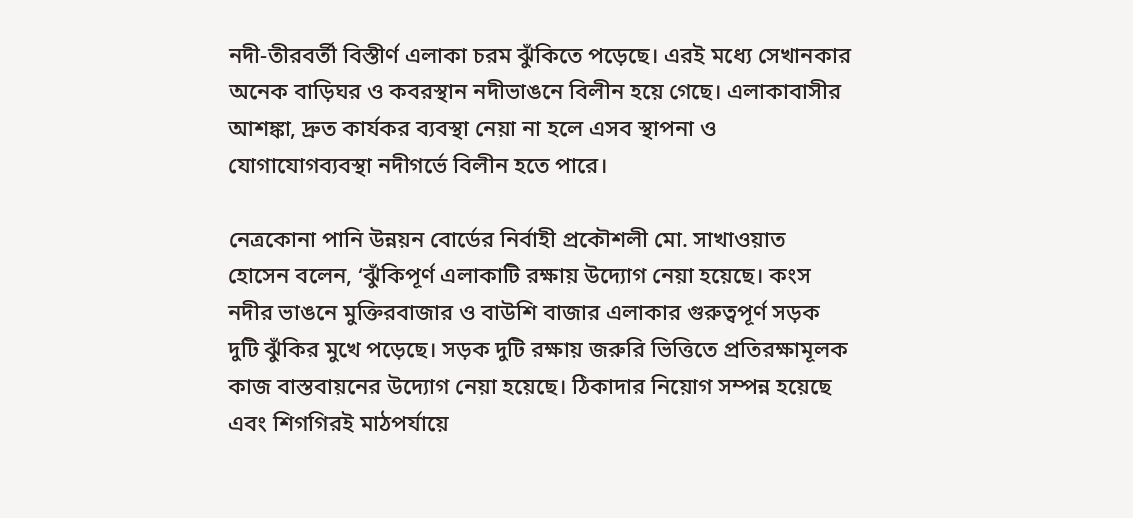নদী-তীরবর্তী বিস্তীর্ণ এলাকা চরম ঝুঁকিতে পড়েছে। এরই মধ্যে সেখানকার অনেক বাড়িঘর ও কবরস্থান নদীভাঙনে বিলীন হয়ে গেছে। এলাকাবাসীর আশঙ্কা, দ্রুত কার্যকর ব্যবস্থা নেয়া না হলে এসব স্থাপনা ও যোগাযোগব্যবস্থা নদীগর্ভে বিলীন হতে পারে।

নেত্রকোনা পানি উন্নয়ন বোর্ডের নির্বাহী প্রকৌশলী মো. সাখাওয়াত হোসেন বলেন, ‘ঝুঁকিপূর্ণ এলাকাটি রক্ষায় উদ্যোগ নেয়া হয়েছে। কংস নদীর ভাঙনে মুক্তিরবাজার ও বাউশি বাজার এলাকার গুরুত্বপূর্ণ সড়ক দুটি ঝুঁকির মুখে পড়েছে। সড়ক দুটি রক্ষায় জরুরি ভিত্তিতে প্রতিরক্ষামূলক কাজ বাস্তবায়নের উদ্যোগ নেয়া হয়েছে। ঠিকাদার নিয়োগ সম্পন্ন হয়েছে এবং শিগগিরই মাঠপর্যায়ে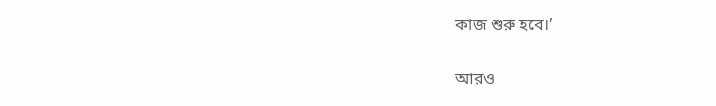কাজ শুরু হবে।’

আরও